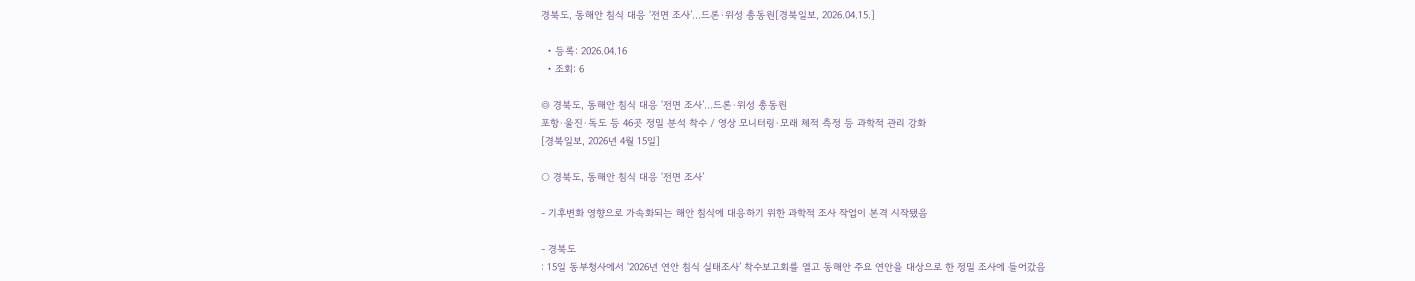경북도, 동해안 침식 대응 ‘전면 조사’…드론·위성 총동원[경북일보, 2026.04.15.]

  • 등록: 2026.04.16
  • 조회: 6

◎ 경북도, 동해안 침식 대응 ‘전면 조사’…드론·위성 총동원
포항·울진·독도 등 46곳 정밀 분석 착수 / 영상 모니터링·모래 체적 측정 등 과학적 관리 강화
[경북일보, 2026년 4월 15일]

○ 경북도, 동해안 침식 대응 ‘전면 조사’

- 기후변화 영향으로 가속화되는 해안 침식에 대응하기 위한 과학적 조사 작업이 본격 시작됐음

- 경북도
: 15일 동부청사에서 ‘2026년 연안 침식 실태조사’ 착수보고회를 열고 동해안 주요 연안을 대상으로 한 정밀 조사에 들어갔음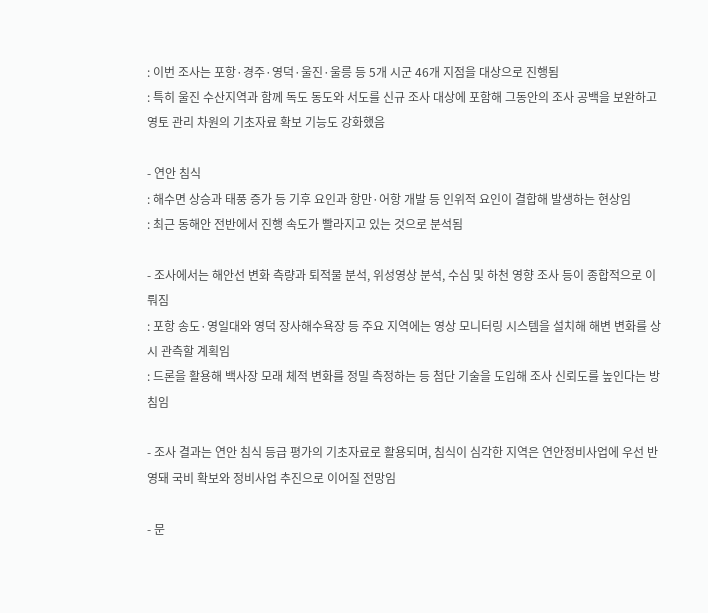: 이번 조사는 포항·경주·영덕·울진·울릉 등 5개 시군 46개 지점을 대상으로 진행됨
: 특히 울진 수산지역과 함께 독도 동도와 서도를 신규 조사 대상에 포함해 그동안의 조사 공백을 보완하고 영토 관리 차원의 기초자료 확보 기능도 강화했음

- 연안 침식
: 해수면 상승과 태풍 증가 등 기후 요인과 항만·어항 개발 등 인위적 요인이 결합해 발생하는 현상임
: 최근 동해안 전반에서 진행 속도가 빨라지고 있는 것으로 분석됨

- 조사에서는 해안선 변화 측량과 퇴적물 분석, 위성영상 분석, 수심 및 하천 영향 조사 등이 종합적으로 이뤄짐
: 포항 송도·영일대와 영덕 장사해수욕장 등 주요 지역에는 영상 모니터링 시스템을 설치해 해변 변화를 상시 관측할 계획임
: 드론을 활용해 백사장 모래 체적 변화를 정밀 측정하는 등 첨단 기술을 도입해 조사 신뢰도를 높인다는 방침임

- 조사 결과는 연안 침식 등급 평가의 기초자료로 활용되며, 침식이 심각한 지역은 연안정비사업에 우선 반영돼 국비 확보와 정비사업 추진으로 이어질 전망임

- 문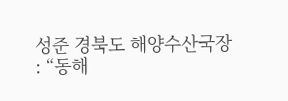성준 경북도 해양수산국장
: “동해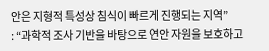안은 지형적 특성상 침식이 빠르게 진행되는 지역”
: “과학적 조사 기반을 바탕으로 연안 자원을 보호하고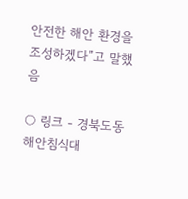안전한 해안 환경을 조성하겠다”고 말했음

○ 링크 - 경북도동해안침식대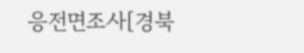응전면조사[경북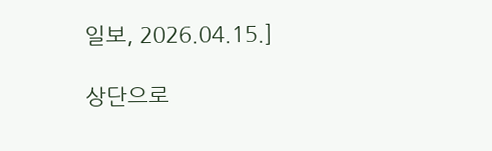일보, 2026.04.15.]

상단으로